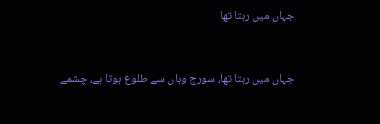جہاں میں رہتا تھا


جہاں میں رہتا تھا، سورج وہاں سے طلوع ہوتا ہے، چشمے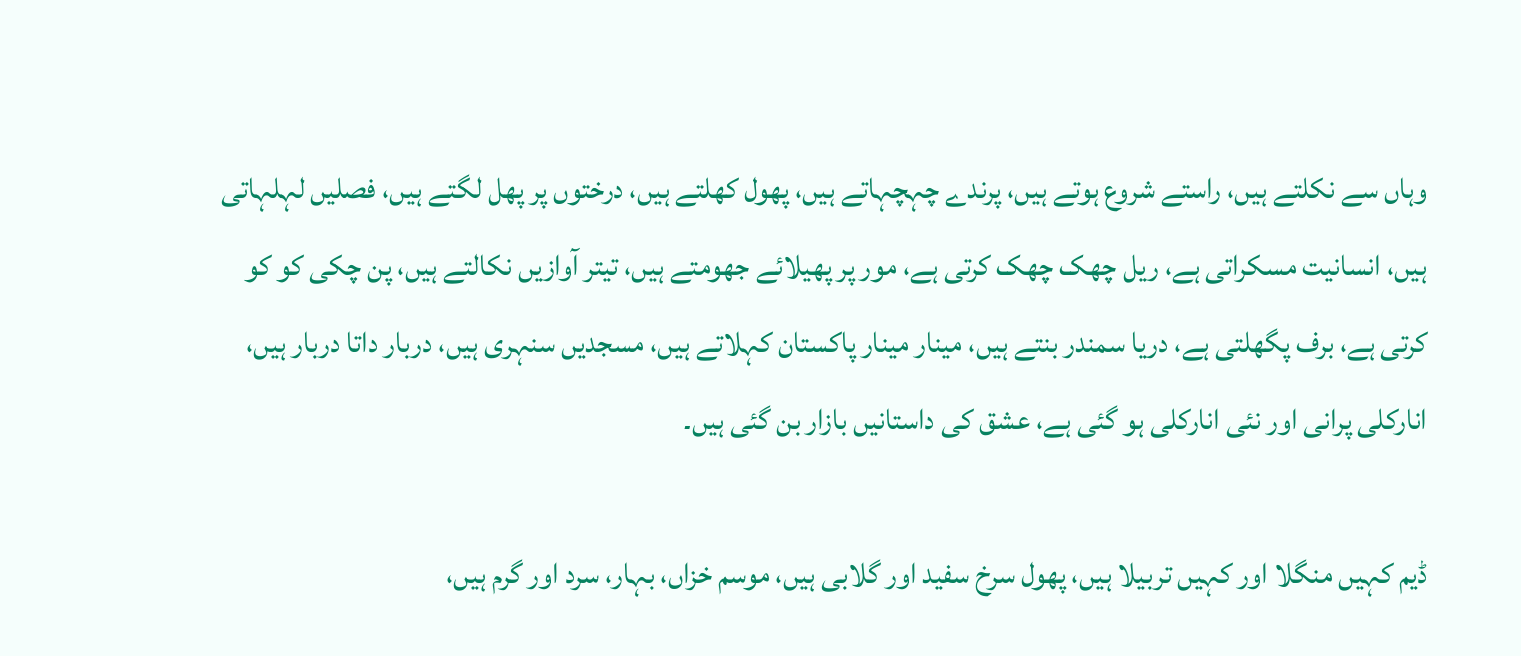وہاں سے نکلتے ہیں، راستے شروع ہوتے ہیں، پرندے چہچہاتے ہیں، پھول کھلتے ہیں، درختوں پر پھل لگتے ہیں، فصلیں لہلہاتی ہیں، انسانیت مسکراتی ہے، ریل چھک چھک کرتی ہے، مور پر پھیلائے جھومتے ہیں، تیتر آوازیں نکالتے ہیں، پن چکی کو کو کرتی ہے، برف پگھلتی ہے، دریا سمندر بنتے ہیں، مینار مینار پاکستان کہلاتے ہیں، مسجدیں سنہری ہیں، دربار داتا دربار ہیں، انارکلی پرانی اور نئی انارکلی ہو گئی ہے، عشق کی داستانیں بازار بن گئی ہیں۔

ڈیم کہیں منگلا اور کہیں تربیلا ہیں، پھول سرخ سفید اور گلابی ہیں، موسم خزاں، بہار، سرد اور گرم ہیں،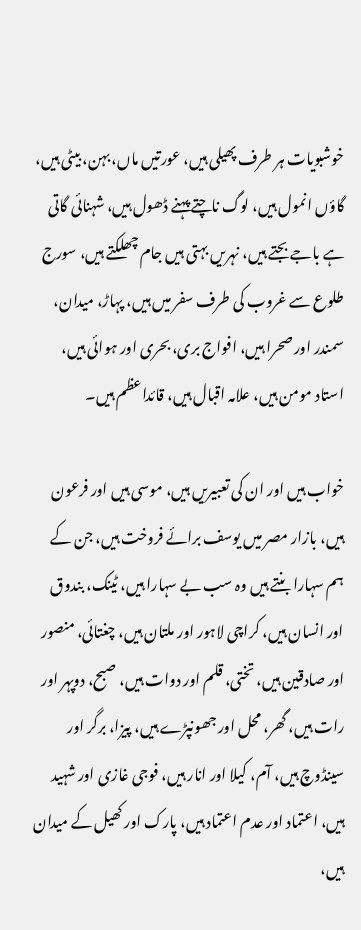خوشبویات ہر طرف پھیلی ہیں، عورتیں ماں، بہن، بیٹی ہیں، گاؤں انمول ہیں، لوگ ناچتے پہنے ڈھول ہیں، شہنائی گاتی ہے باجے بجتے ہیں، نہریں بہتی ہیں جام چھلکتے ہیں، سورج طلوع سے غروب کی طرف سفر میں ہیں، پہاڑ، میدان، سمندر اور صحرا ہیں، افواج بری، بحری اور ہوائی ہیں، استاد مومن ہیں، علامہ اقبال ہیں، قائداعظم ہیں۔

خواب ہیں اور ان کی تعبیریں ہیں، موسی ہیں اور فرعون ہیں، بازار مصر میں یوسف برائے فروخت ہیں، جن کے ہم سہارا بنتے ہیں وہ سب بے سہارا ہیں، ٹینک، بندوق اور انسان ہیں، کراچی لاہور اور ملتان ہیں، چغتائی، منصور اور صادقین ہیں، تختی، قلم اور دوات ہیں، صبح، دوپہر اور رات ہیں، گھر، محل اور جھونپڑے ہیں، پیزا، برگر اور سینڈوچ ہیں، آم، کیلا اور انار ہیں، فوجی غازی اور شہید ہیں، اعتماد اور عدم اعتماد ہیں، پارک اور کھیل کے میدان ہیں،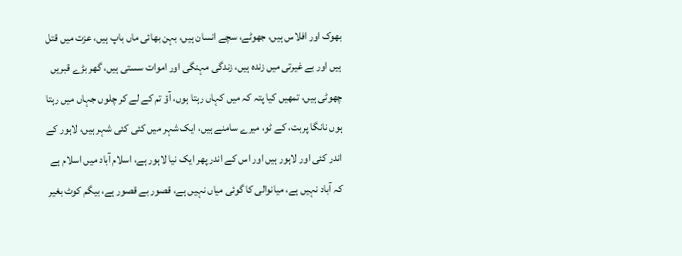بھوک اور افلاس ہیں، جھوٹے، سچے انسان ہیں، بہن بھائی ماں باپ ہیں، عزت میں قتل ہیں اور بے غیرتی میں زندہ ہیں، زندگی مہنگی اور اموات سستی ہیں، گھر بڑے قبریں چھوٹی ہیں، تمھیں کیا پتہ کہ میں کہاں رہتا ہوں، آؤ تم کے لے کر چلوں جہاں میں رہتا ہوں نانگا پربت، کے ٹو، میرے سامنے ہیں، ایک شہر میں کئی کئی شہر ہیں، لاہور کے اندر کئی اور لاہور ہیں اور اس کے اندر پھر ایک نیا لاہور ہے، اسلام آباد میں اسلام ہے کہ آباد نہیں ہے، میانوالی کا گوئی میاں نہیں ہے، قصور بے قصور ہے، بیگم کوٹ بغیر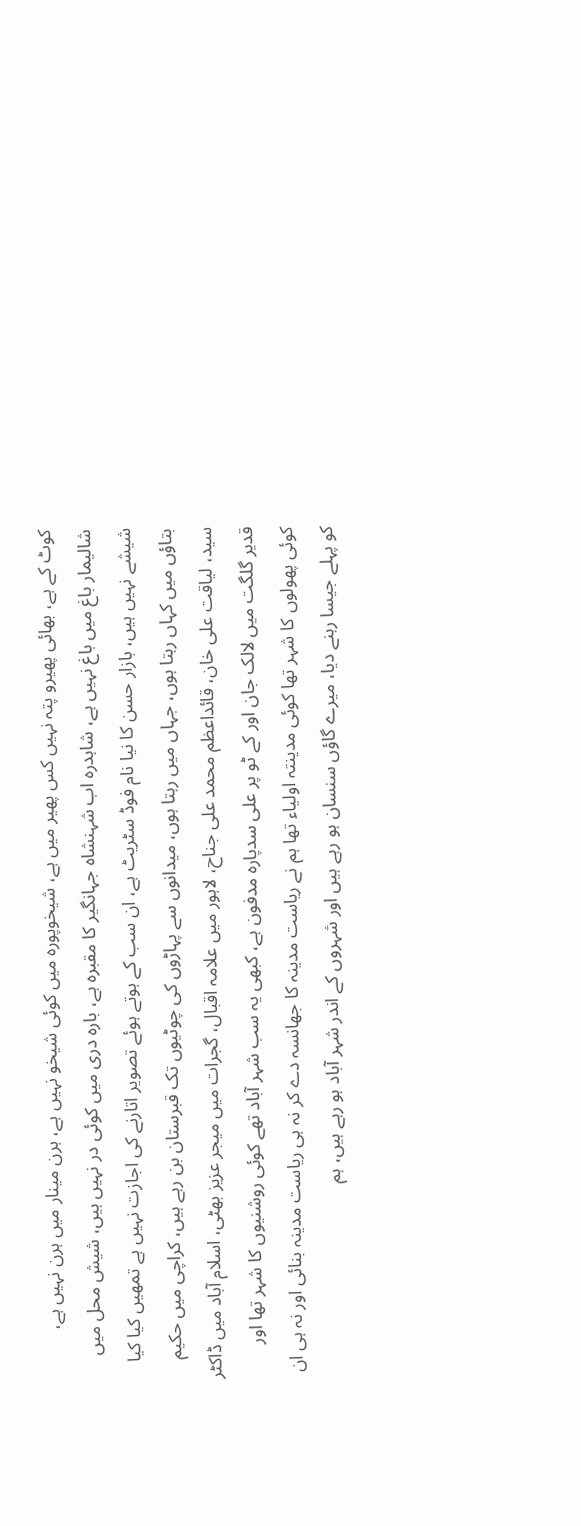کوٹ کے ہے، بھائی پھیرو پتہ نہیں کس پھیر میں ہے، شیخوپورہ میں کوئی شیخو نہیں ہے، ہرن مینار میں ہرن نہیں ہے، شالیمار باغ میں باغ نہیں ہے، شاہدرہ اب شہنشاہ جہانگیر کا مقبرہ ہے، بارہ دری میں کوئی در نہیں ہیں، شیش محل میں شیشے نہیں ہیں، بازار حسن کا نیا نام فوڈ سٹریٹ ہے، ان سب کے ہوتے ہوئے تصویر اتارنے کی اجازت نہیں ہے تمھیں کیا کیا بتاؤں میں کہاں رہتا ہوں، جہاں میں رہتا ہوں، میدانوں سے پہاڑوں کی چوٹیوں تک قبرستان بن رہے ہیں، کراچی میں حکیم سید، لیاقت علی خان، قائداعظم محمد علی جناح، لاہور میں علامہ اقبال، گجرات میں میجر عزیز بھٹی، اسلام آباد میں ڈاکٹر قدیر گلگت میں لالک جان اور کے ٹو پر علی سدپارہ مدفون ہے، کبھی یہ سب شہر آباد تھے کوئی روشنیوں کا شہر تھا اور کوئی پھولوں کا شہر تھا کوئی مدینتہ اولیاء تھا ہم نے ریاست مدینہ کا جھانسہ دے کر نہ ہی ریاست مدینہ بنائی اور نہ ہی ان کو پہلے جیسا رہنے دیا، میرے گاؤں سنسان ہو رہے ہیں اور شہروں کے اندر شہر آباد ہو رہے ہیں، ہم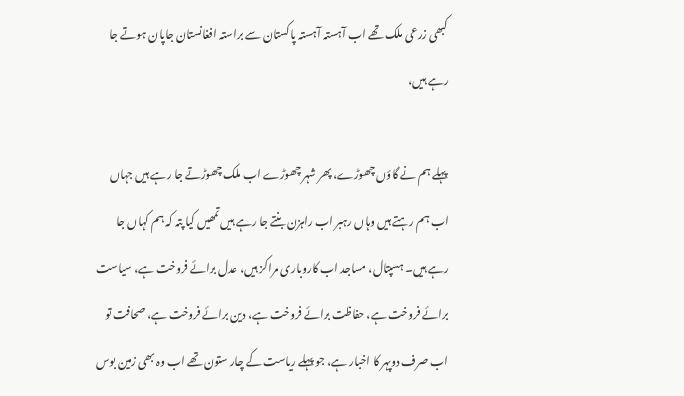کبھی زرعی ملک تھے اب آہستہ آہستہ پاکستان سے براستہ افغانستان جاپان ہوتے جا رہے ہیں،

پہلے ہم نے گاؤں چھوڑے، پھر شہر چھوڑے اب ملک چھوڑتے جا رہے ہیں جہاں اب ہم رہتے ہیں وہاں رہبر اب راہزن بنتے جا رہے ہیں تمھیں کیا پتہ کہ ہم کہاں جا رہے ہیں۔ ہسپتال، مساجد اب کاروباری مراکز ہیں، عدل برائے فروخت ہے، سیاست برائے فروخت ہے، حفاظت برائے فروخت ہے، دین برائے فروخت ہے، صحافت تو اب صرف دوپہر کا اخبار ہے، جو پہلے ریاست کے چار ستون تھے اب وہ بھی زمین بوس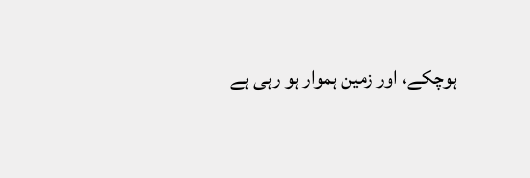ہوچکے، اور زمین ہموار ہو رہی ہے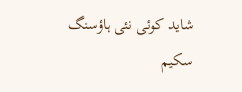شاید کوئی نئی ہاؤسنگ سکیم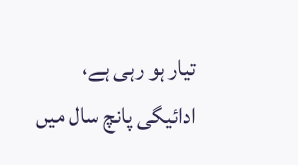تیار ہو رہی ہے، ادائیگی پانچ سال میں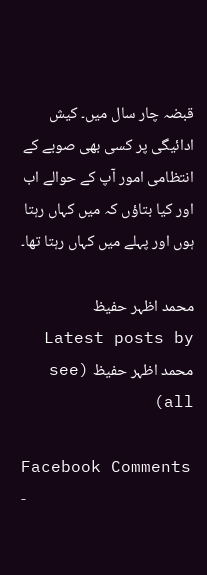قبضہ چار سال میں۔ کیش ادائیگی پر کسی بھی صوبے کے انتظامی امور آپ کے حوالے اب اور کیا بتاؤں کہ میں کہاں رہتا ہوں اور پہلے میں کہاں رہتا تھا۔

محمد اظہر حفیظ
Latest posts by محمد اظہر حفیظ (see all)

Facebook Comments -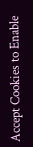Accept Cookies to Enable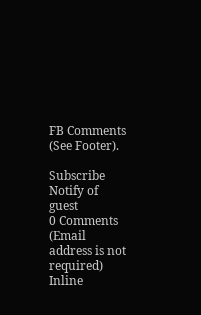FB Comments (See Footer).

Subscribe
Notify of
guest
0 Comments (Email address is not required)
Inline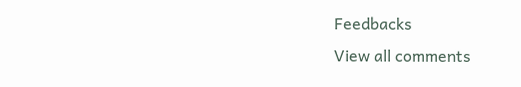Feedbacks
View all comments